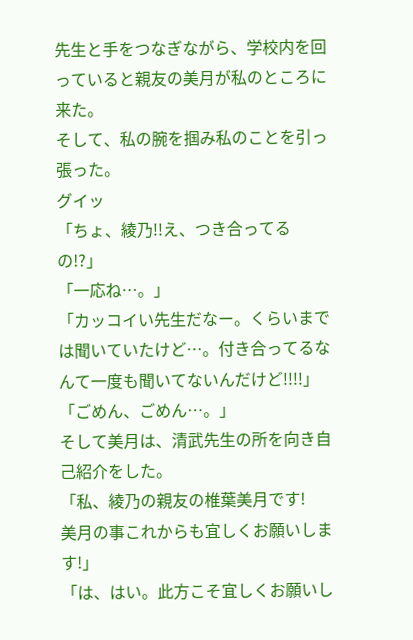先生と手をつなぎながら、学校内を回っていると親友の美月が私のところに来た。
そして、私の腕を掴み私のことを引っ張った。
グイッ
「ちょ、綾乃!!え、つき合ってるの!?」
「一応ね…。」
「カッコイい先生だなー。くらいまでは聞いていたけど…。付き合ってるなんて一度も聞いてないんだけど!!!!」
「ごめん、ごめん…。」
そして美月は、清武先生の所を向き自己紹介をした。
「私、綾乃の親友の椎葉美月です!
美月の事これからも宜しくお願いします!」
「は、はい。此方こそ宜しくお願いし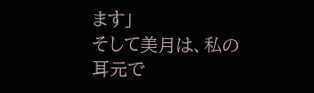ます」
そして美月は、私の耳元で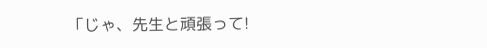「じゃ、先生と頑張って!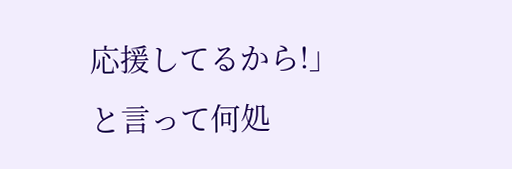応援してるから!」
と言って何処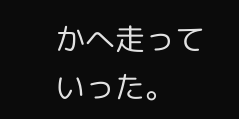かへ走っていった。